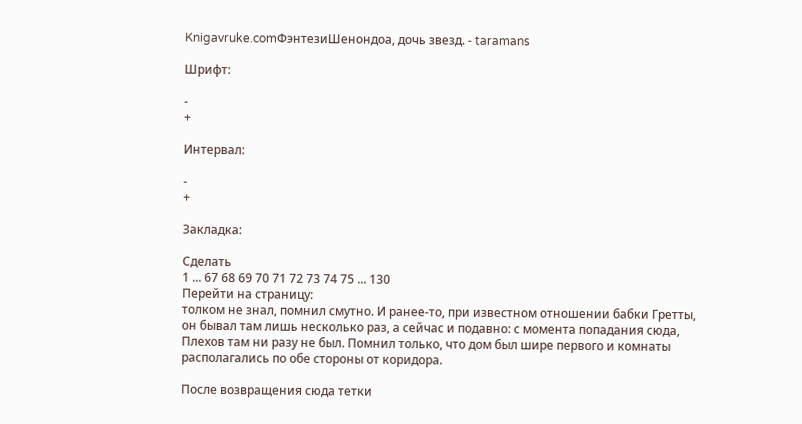Knigavruke.comФэнтезиШенондоа, дочь звезд. - taramans

Шрифт:

-
+

Интервал:

-
+

Закладка:

Сделать
1 ... 67 68 69 70 71 72 73 74 75 ... 130
Перейти на страницу:
толком не знал, помнил смутно. И ранее-то, при известном отношении бабки Гретты, он бывал там лишь несколько раз, а сейчас и подавно: с момента попадания сюда, Плехов там ни разу не был. Помнил только, что дом был шире первого и комнаты располагались по обе стороны от коридора.

После возвращения сюда тетки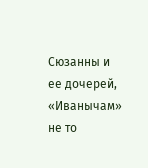Сюзанны и ее дочерей, «Иванычам» не то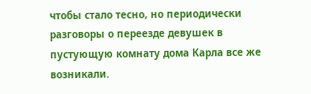чтобы стало тесно, но периодически разговоры о переезде девушек в пустующую комнату дома Карла все же возникали.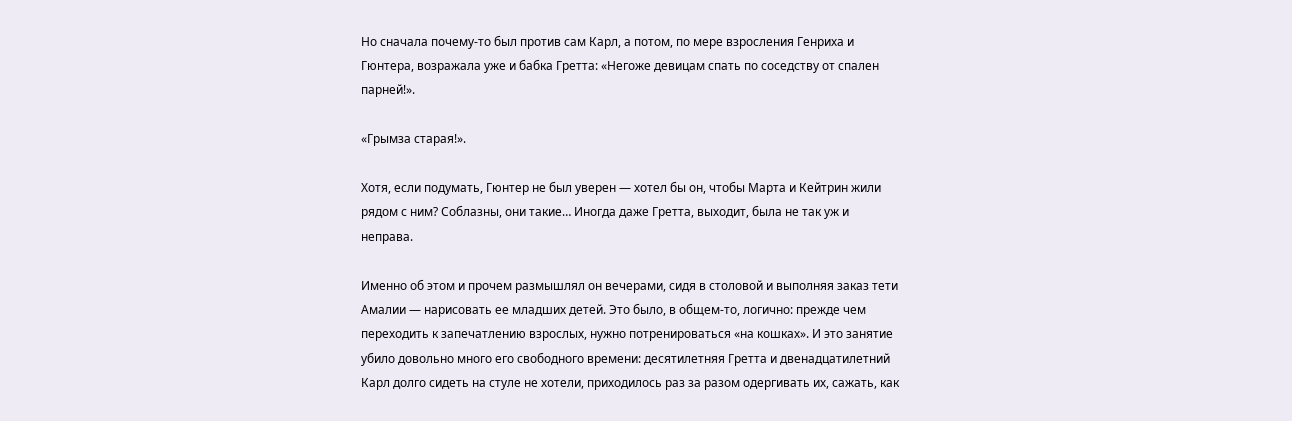Но сначала почему-то был против сам Карл, а потом, по мере взросления Генриха и Гюнтера, возражала уже и бабка Гретта: «Негоже девицам спать по соседству от спален парней!».

«Грымза старая!».

Хотя, если подумать, Гюнтер не был уверен — хотел бы он, чтобы Марта и Кейтрин жили рядом с ним? Соблазны, они такие… Иногда даже Гретта, выходит, была не так уж и неправа.

Именно об этом и прочем размышлял он вечерами, сидя в столовой и выполняя заказ тети Амалии — нарисовать ее младших детей. Это было, в общем-то, логично: прежде чем переходить к запечатлению взрослых, нужно потренироваться «на кошках». И это занятие убило довольно много его свободного времени: десятилетняя Гретта и двенадцатилетний Карл долго сидеть на стуле не хотели, приходилось раз за разом одергивать их, сажать, как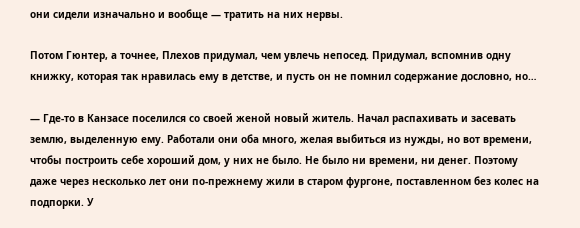они сидели изначально и вообще — тратить на них нервы.

Потом Гюнтер, а точнее, Плехов придумал, чем увлечь непосед. Придумал, вспомнив одну книжку, которая так нравилась ему в детстве, и пусть он не помнил содержание дословно, но…

— Где-то в Канзасе поселился со своей женой новый житель. Начал распахивать и засевать землю, выделенную ему. Работали они оба много, желая выбиться из нужды, но вот времени, чтобы построить себе хороший дом, у них не было. Не было ни времени, ни денег. Поэтому даже через несколько лет они по-прежнему жили в старом фургоне, поставленном без колес на подпорки. У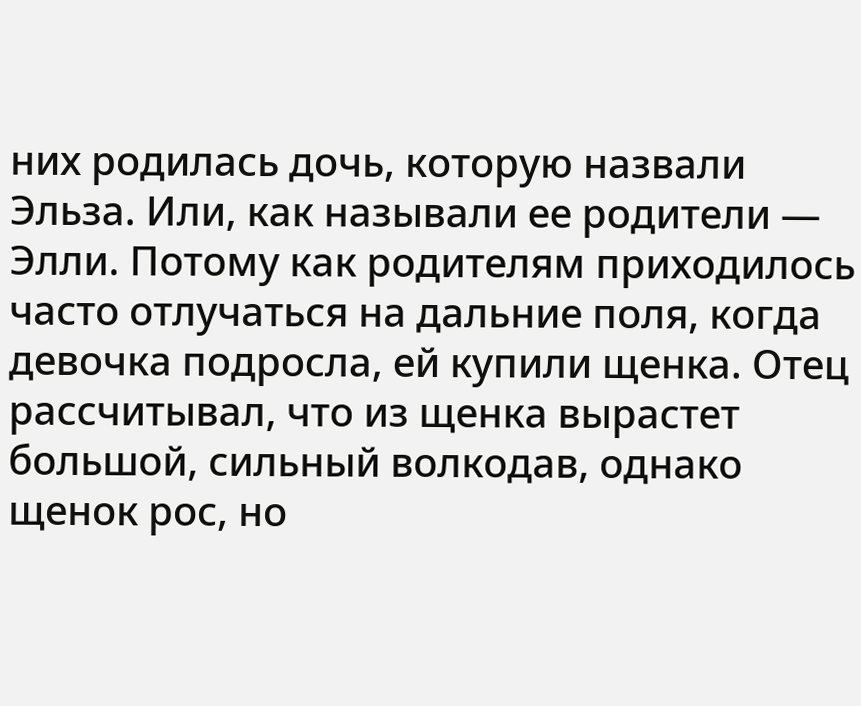них родилась дочь, которую назвали Эльза. Или, как называли ее родители — Элли. Потому как родителям приходилось часто отлучаться на дальние поля, когда девочка подросла, ей купили щенка. Отец рассчитывал, что из щенка вырастет большой, сильный волкодав, однако щенок рос, но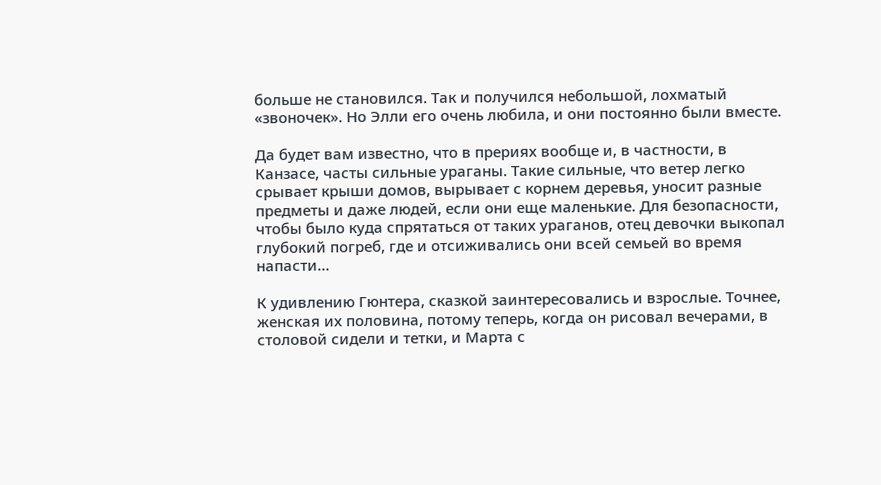больше не становился. Так и получился небольшой, лохматый «звоночек». Но Элли его очень любила, и они постоянно были вместе.

Да будет вам известно, что в прериях вообще и, в частности, в Канзасе, часты сильные ураганы. Такие сильные, что ветер легко срывает крыши домов, вырывает с корнем деревья, уносит разные предметы и даже людей, если они еще маленькие. Для безопасности, чтобы было куда спрятаться от таких ураганов, отец девочки выкопал глубокий погреб, где и отсиживались они всей семьей во время напасти…

К удивлению Гюнтера, сказкой заинтересовались и взрослые. Точнее, женская их половина, потому теперь, когда он рисовал вечерами, в столовой сидели и тетки, и Марта с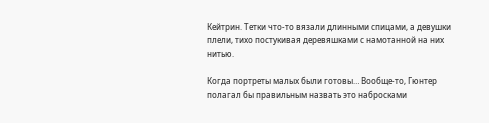Кейтрин. Тетки что-то вязали длинными спицами, а девушки плели, тихо постукивая деревяшками с намотанной на них нитью.

Когда портреты малых были готовы… Вообще-то, Гюнтер полагал бы правильным назвать это набросками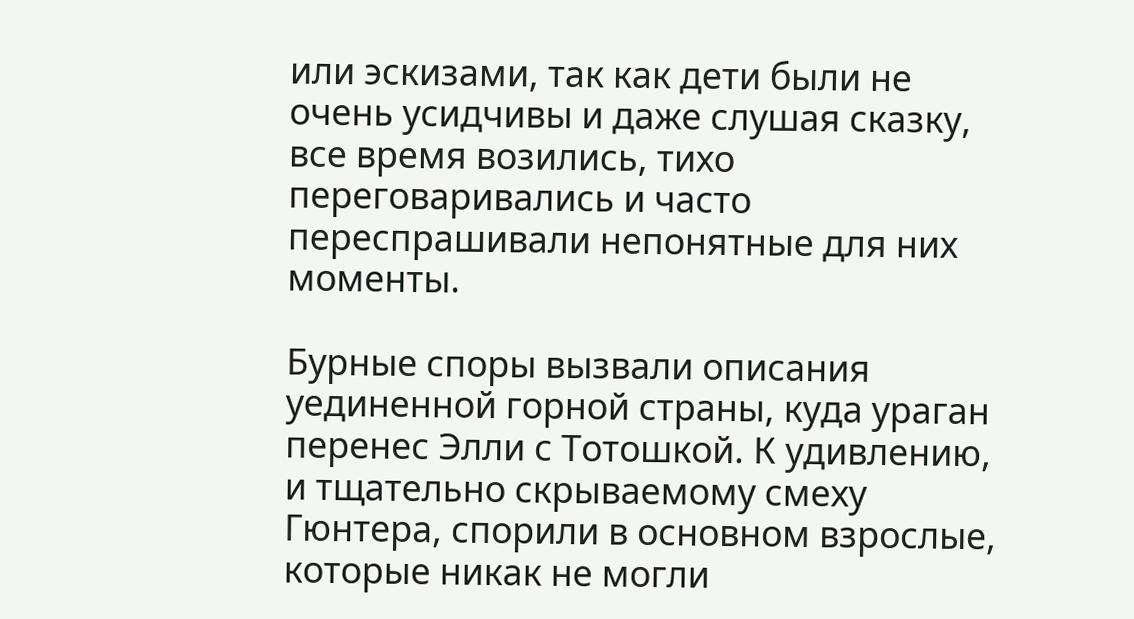или эскизами, так как дети были не очень усидчивы и даже слушая сказку, все время возились, тихо переговаривались и часто переспрашивали непонятные для них моменты.

Бурные споры вызвали описания уединенной горной страны, куда ураган перенес Элли с Тотошкой. К удивлению, и тщательно скрываемому смеху Гюнтера, спорили в основном взрослые, которые никак не могли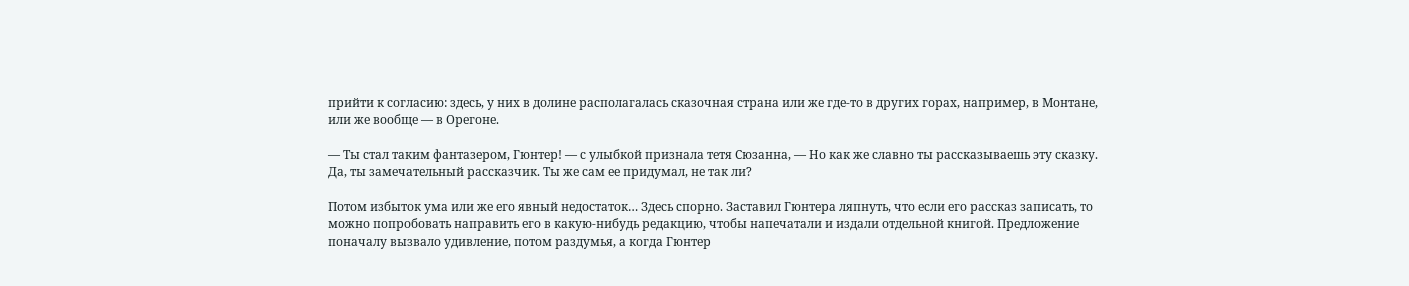прийти к согласию: здесь, у них в долине располагалась сказочная страна или же где-то в других горах, например, в Монтане, или же вообще — в Орегоне.

— Ты стал таким фантазером, Гюнтер! — с улыбкой признала тетя Сюзанна, — Но как же славно ты рассказываешь эту сказку. Да, ты замечательный рассказчик. Ты же сам ее придумал, не так ли?

Потом избыток ума или же его явный недостаток… Здесь спорно. Заставил Гюнтера ляпнуть, что если его рассказ записать, то можно попробовать направить его в какую-нибудь редакцию, чтобы напечатали и издали отдельной книгой. Предложение поначалу вызвало удивление, потом раздумья, а когда Гюнтер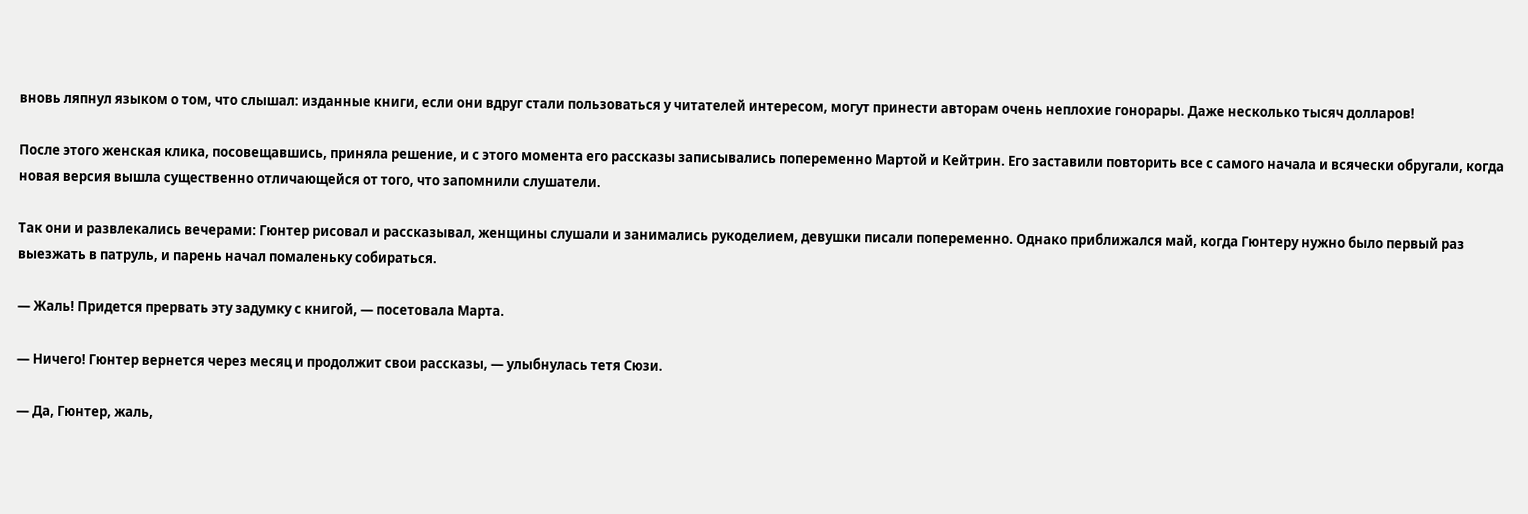вновь ляпнул языком о том, что слышал: изданные книги, если они вдруг стали пользоваться у читателей интересом, могут принести авторам очень неплохие гонорары. Даже несколько тысяч долларов!

После этого женская клика, посовещавшись, приняла решение, и с этого момента его рассказы записывались попеременно Мартой и Кейтрин. Его заставили повторить все с самого начала и всячески обругали, когда новая версия вышла существенно отличающейся от того, что запомнили слушатели.

Так они и развлекались вечерами: Гюнтер рисовал и рассказывал, женщины слушали и занимались рукоделием, девушки писали попеременно. Однако приближался май, когда Гюнтеру нужно было первый раз выезжать в патруль, и парень начал помаленьку собираться.

— Жаль! Придется прервать эту задумку с книгой, — посетовала Марта.

— Ничего! Гюнтер вернется через месяц и продолжит свои рассказы, — улыбнулась тетя Сюзи.

— Да, Гюнтер, жаль,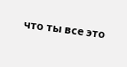что ты все это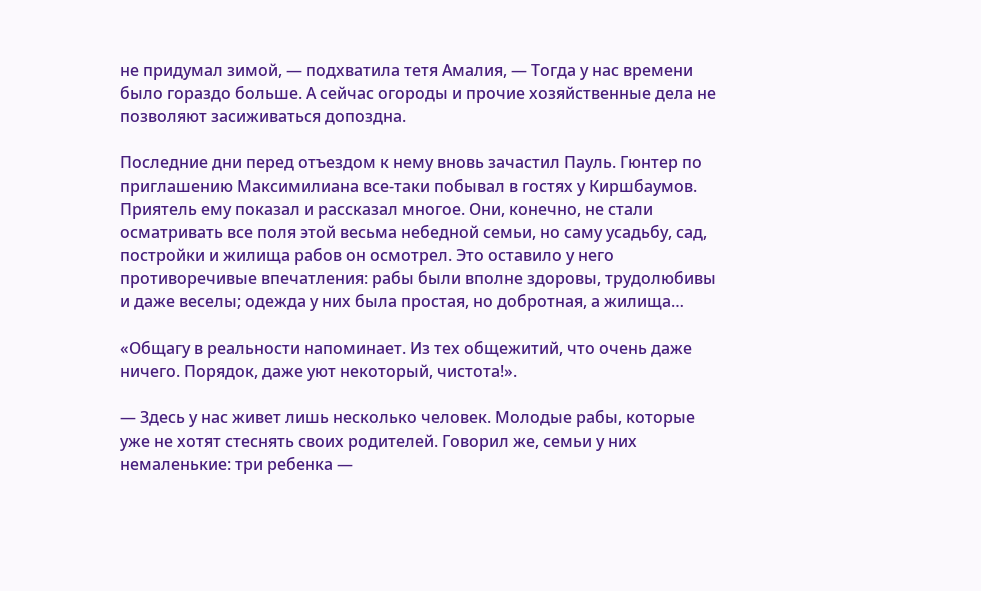не придумал зимой, — подхватила тетя Амалия, — Тогда у нас времени было гораздо больше. А сейчас огороды и прочие хозяйственные дела не позволяют засиживаться допоздна.

Последние дни перед отъездом к нему вновь зачастил Пауль. Гюнтер по приглашению Максимилиана все-таки побывал в гостях у Киршбаумов. Приятель ему показал и рассказал многое. Они, конечно, не стали осматривать все поля этой весьма небедной семьи, но саму усадьбу, сад, постройки и жилища рабов он осмотрел. Это оставило у него противоречивые впечатления: рабы были вполне здоровы, трудолюбивы и даже веселы; одежда у них была простая, но добротная, а жилища…

«Общагу в реальности напоминает. Из тех общежитий, что очень даже ничего. Порядок, даже уют некоторый, чистота!».

— Здесь у нас живет лишь несколько человек. Молодые рабы, которые уже не хотят стеснять своих родителей. Говорил же, семьи у них немаленькие: три ребенка —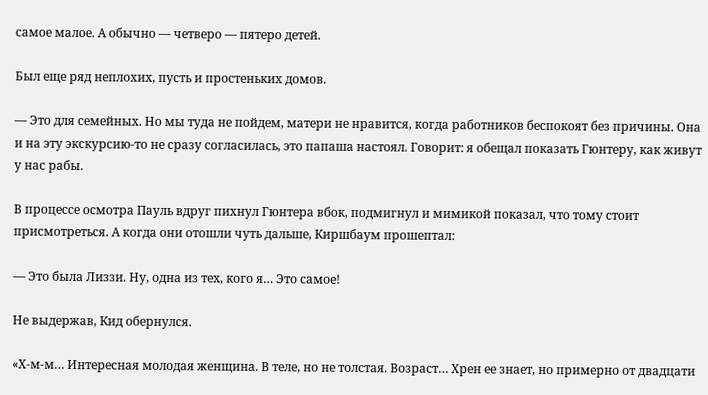самое малое. А обычно — четверо — пятеро детей.

Был еще ряд неплохих, пусть и простеньких домов.

— Это для семейных. Но мы туда не пойдем, матери не нравится, когда работников беспокоят без причины. Она и на эту экскурсию-то не сразу согласилась, это папаша настоял. Говорит: я обещал показать Гюнтеру, как живут у нас рабы.

В процессе осмотра Пауль вдруг пихнул Гюнтера вбок, подмигнул и мимикой показал, что тому стоит присмотреться. А когда они отошли чуть дальше, Киршбаум прошептал:

— Это была Лиззи. Ну, одна из тех, кого я… Это самое!

Не выдержав, Кид обернулся.

«Х-м-м… Интересная молодая женщина. В теле, но не толстая. Возраст… Хрен ее знает, но примерно от двадцати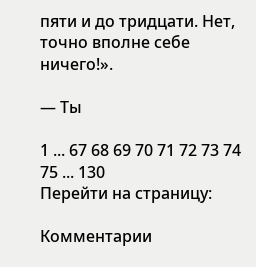пяти и до тридцати. Нет, точно вполне себе ничего!».

— Ты

1 ... 67 68 69 70 71 72 73 74 75 ... 130
Перейти на страницу:

Комментарии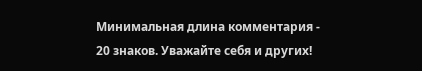Минимальная длина комментария - 20 знаков. Уважайте себя и других!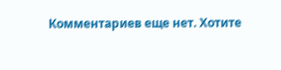Комментариев еще нет. Хотите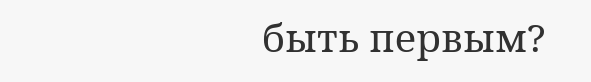быть первым?